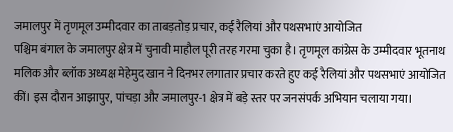जमालपुर में तृणमूल उम्मीदवार का ताबड़तोड़ प्रचार, कई रैलियां और पथसभाएं आयोजित
पश्चिम बंगाल के जमालपुर क्षेत्र में चुनावी माहौल पूरी तरह गरमा चुका है। तृणमूल कांग्रेस के उम्मीदवार भूतनाथ मलिक और ब्लॉक अध्यक्ष मेहेमुद खान ने दिनभर लगातार प्रचार करते हुए कई रैलियां और पथसभाएं आयोजित कीं। इस दौरान आझापुर, पांचड़ा और जमालपुर-1 क्षेत्र में बड़े स्तर पर जनसंपर्क अभियान चलाया गया।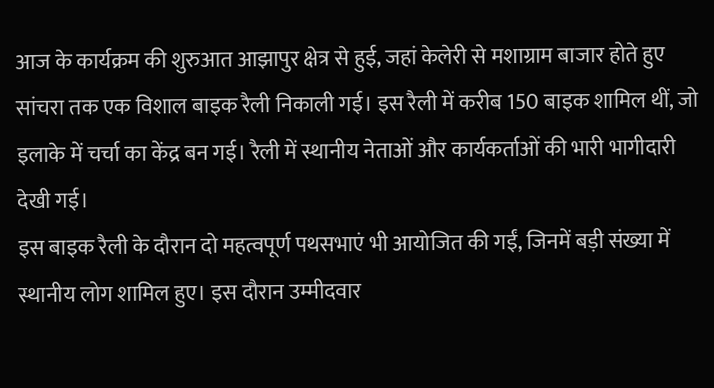आज के कार्यक्रम की शुरुआत आझापुर क्षेत्र से हुई, जहां केलेरी से मशाग्राम बाजार होते हुए सांचरा तक एक विशाल बाइक रैली निकाली गई। इस रैली में करीब 150 बाइक शामिल थीं, जो इलाके में चर्चा का केंद्र बन गई। रैली में स्थानीय नेताओं और कार्यकर्ताओं की भारी भागीदारी देखी गई।
इस बाइक रैली के दौरान दो महत्वपूर्ण पथसभाएं भी आयोजित की गईं, जिनमें बड़ी संख्या में स्थानीय लोग शामिल हुए। इस दौरान उम्मीदवार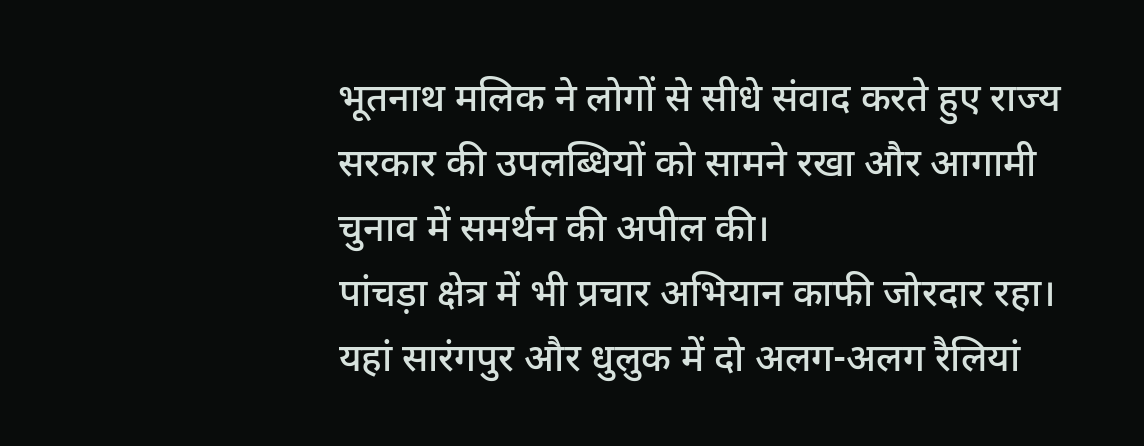भूतनाथ मलिक ने लोगों से सीधे संवाद करते हुए राज्य सरकार की उपलब्धियों को सामने रखा और आगामी चुनाव में समर्थन की अपील की।
पांचड़ा क्षेत्र में भी प्रचार अभियान काफी जोरदार रहा। यहां सारंगपुर और धुलुक में दो अलग-अलग रैलियां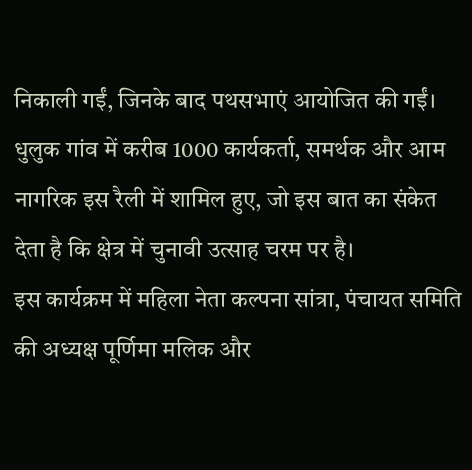निकाली गईं, जिनके बाद पथसभाएं आयोजित की गईं। धुलुक गांव में करीब 1000 कार्यकर्ता, समर्थक और आम नागरिक इस रैली में शामिल हुए, जो इस बात का संकेत देता है कि क्षेत्र में चुनावी उत्साह चरम पर है।
इस कार्यक्रम में महिला नेता कल्पना सांत्रा, पंचायत समिति की अध्यक्ष पूर्णिमा मलिक और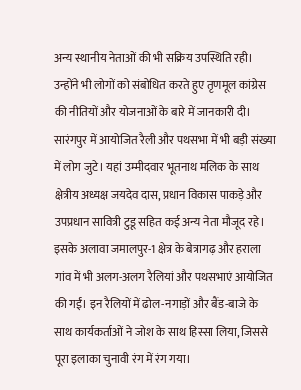अन्य स्थानीय नेताओं की भी सक्रिय उपस्थिति रही। उन्होंने भी लोगों को संबोधित करते हुए तृणमूल कांग्रेस की नीतियों और योजनाओं के बारे में जानकारी दी।
सारंगपुर में आयोजित रैली और पथसभा में भी बड़ी संख्या में लोग जुटे। यहां उम्मीदवार भूतनाथ मलिक के साथ क्षेत्रीय अध्यक्ष जयदेव दास, प्रधान विकास पाकड़े और उपप्रधान सावित्री टुडू सहित कई अन्य नेता मौजूद रहे।
इसके अलावा जमालपुर-1 क्षेत्र के बेत्रागढ़ और हराला गांव में भी अलग-अलग रैलियां और पथसभाएं आयोजित की गईं। इन रैलियों में ढोल-नगाड़ों और बैंड-बाजे के साथ कार्यकर्ताओं ने जोश के साथ हिस्सा लिया, जिससे पूरा इलाका चुनावी रंग में रंग गया।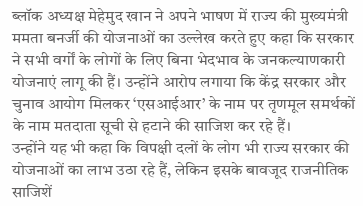ब्लॉक अध्यक्ष मेहेमुद खान ने अपने भाषण में राज्य की मुख्यमंत्री
ममता बनर्जी की योजनाओं का उल्लेख करते हुए कहा कि सरकार ने सभी वर्गों के लोगों के लिए बिना भेदभाव के जनकल्याणकारी योजनाएं लागू की हैं। उन्होंने आरोप लगाया कि केंद्र सरकार और चुनाव आयोग मिलकर ‘एसआईआर’ के नाम पर तृणमूल समर्थकों के नाम मतदाता सूची से हटाने की साजिश कर रहे हैं।
उन्होंने यह भी कहा कि विपक्षी दलों के लोग भी राज्य सरकार की योजनाओं का लाभ उठा रहे हैं, लेकिन इसके बावजूद राजनीतिक साजिशें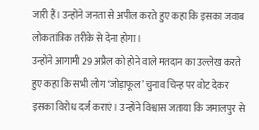जारी हैं। उन्होंने जनता से अपील करते हुए कहा कि इसका जवाब लोकतांत्रिक तरीके से देना होगा।
उन्होंने आगामी 29 अप्रैल को होने वाले मतदान का उल्लेख करते हुए कहा कि सभी लोग ‘जोड़ाफूल’ चुनाव चिन्ह पर वोट देकर इसका विरोध दर्ज कराएं। उन्होंने विश्वास जताया कि जमालपुर से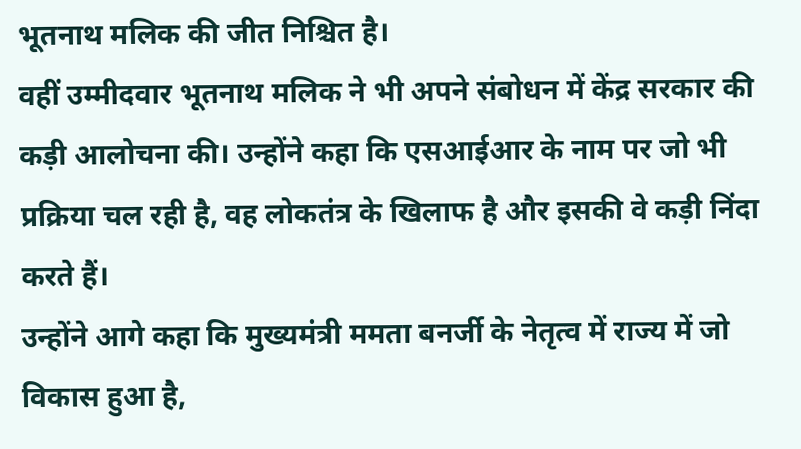भूतनाथ मलिक की जीत निश्चित है।
वहीं उम्मीदवार भूतनाथ मलिक ने भी अपने संबोधन में केंद्र सरकार की कड़ी आलोचना की। उन्होंने कहा कि एसआईआर के नाम पर जो भी प्रक्रिया चल रही है, वह लोकतंत्र के खिलाफ है और इसकी वे कड़ी निंदा करते हैं।
उन्होंने आगे कहा कि मुख्यमंत्री ममता बनर्जी के नेतृत्व में राज्य में जो विकास हुआ है,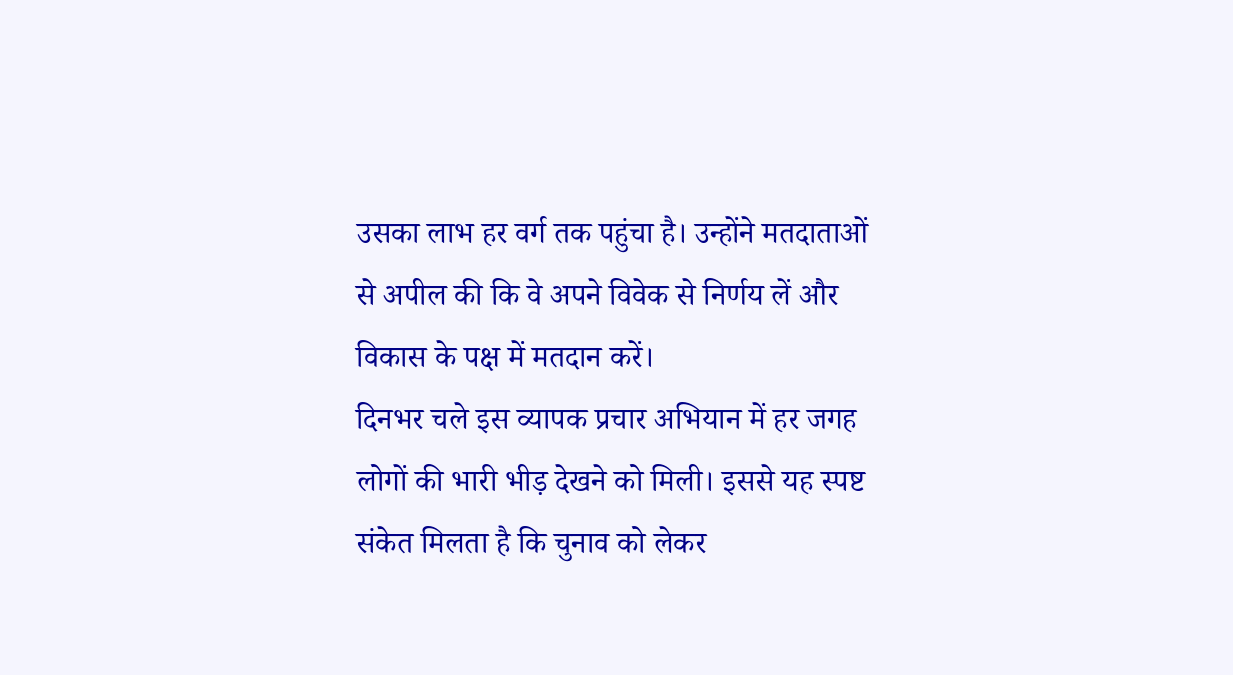उसका लाभ हर वर्ग तक पहुंचा है। उन्होंने मतदाताओं से अपील की कि वे अपने विवेक से निर्णय लें और विकास के पक्ष में मतदान करें।
दिनभर चले इस व्यापक प्रचार अभियान में हर जगह लोगों की भारी भीड़ देखने को मिली। इससे यह स्पष्ट संकेत मिलता है कि चुनाव को लेकर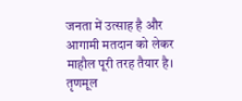जनता में उत्साह है और आगामी मतदान को लेकर माहौल पूरी तरह तैयार है।
तृणमूल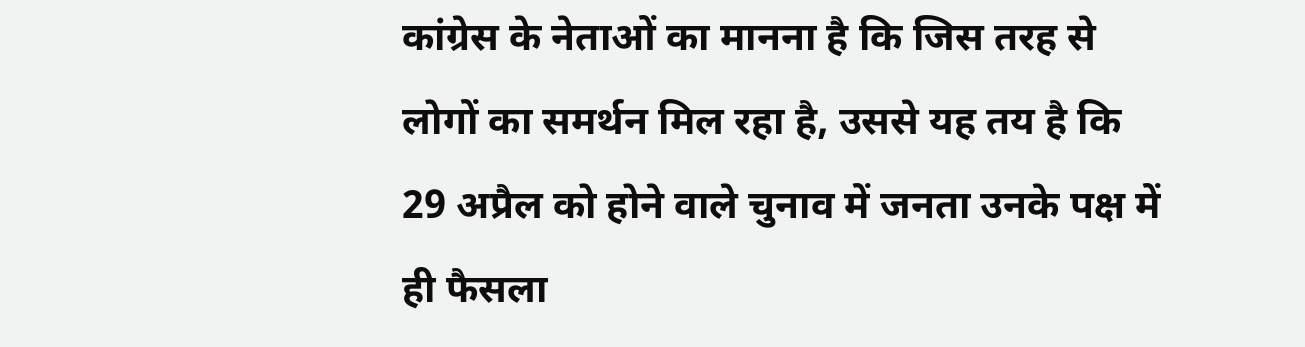कांग्रेस के नेताओं का मानना है कि जिस तरह से लोगों का समर्थन मिल रहा है, उससे यह तय है कि 29 अप्रैल को होने वाले चुनाव में जनता उनके पक्ष में ही फैसला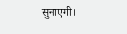सुनाएगी।